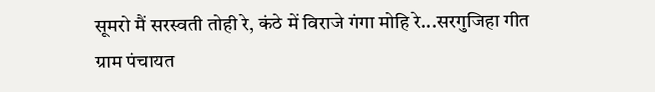सूमरो मैं सरस्वती तोही रे, कंठे में विराजे गंगा मोहि रे...सरगुजिहा गीत
ग्राम पंचायत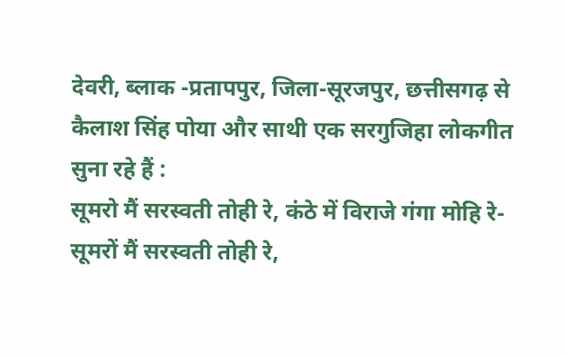देवरी, ब्लाक -प्रतापपुर, जिला-सूरजपुर, छत्तीसगढ़ से कैलाश सिंह पोया और साथी एक सरगुजिहा लोकगीत सुना रहे हैं :
सूमरो मैं सरस्वती तोही रे, कंठे में विराजे गंगा मोहि रे-
सूमरों मैं सरस्वती तोही रे,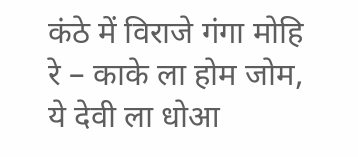कंठे में विराजे गंगा मोहि रे – काके ला होम जोम, ये देवी ला धोआ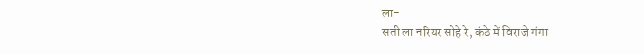ला-
सती ला नरियर सोहे रे, कंठे में विराजे गंगा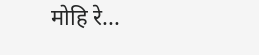मोहि रे...